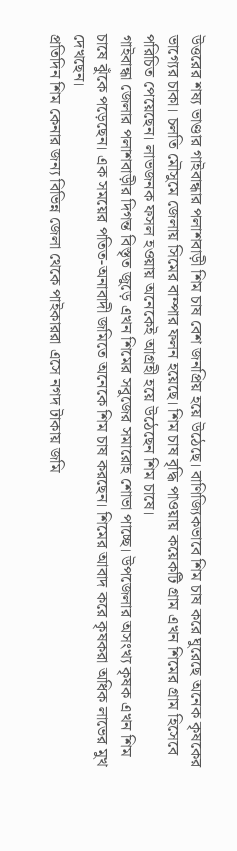উত্তরের শষ্য ভাণ্ডার গাইবান্ধার পলাশবাড়ী শিম চাষ বেশ জনপ্রিয় হয়ে উঠেছে। বাণিজ্যিকভাবে শিম চাষ করে ঘুরেছে অনেক কৃষকের ভাগ্যের চাকা। চলতি মৌসুমে জেলায় সিমের বাম্পার ফলন হয়েছে। শিম চাষ বৃদ্ধি পাওয়ায় কয়েকটি গ্রাম এখন শিমের গ্রাম হিসেবে পরিচিত পেয়েছেন। লাভজনক ফসল হওয়ায় অনেকেই আগ্রহী হয়ে উঠেছেন শিম চাষে।
গাইবান্ধা জেলার পলাশবাড়ীর দিগন্ত বিস্তৃত জুড়ে এখন শিমের সবুজের সমারোহ শোভা পাচ্ছে। উপজেলার অসংখ্য কৃষক এখন শিম চাষে ঝুঁকে পড়েছেন। এক সময়ের পতিত-অনাবাদী জমিতে অনেকে শিম চাষ করছেন। শিমের আবাদ করে কৃষকরা অধিক লাভের মুখ দেখছেন।
প্রতিদিন শিম কেনার জন্য বিভিন্ন জেলা থেকে পাইকাররা এসে নগদ টাকায় জমি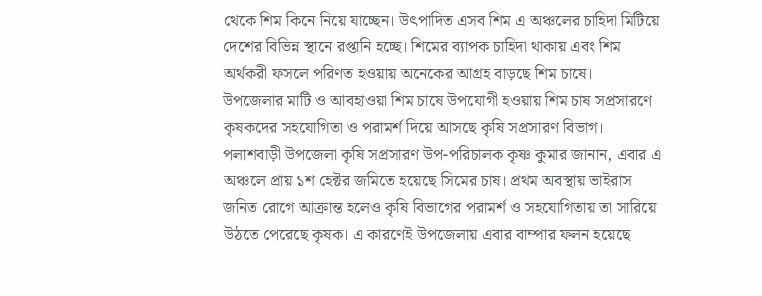থেকে শিম কিনে নিয়ে যাচ্ছেন। উৎপাদিত এসব শিম এ অঞ্চলের চাহিদা মিটিয়ে দেশের বিভিন্ন স্থানে রপ্তানি হচ্ছে। শিমের ব্যাপক চাহিদা থাকায় এবং শিম অর্থকরী ফসলে পরিণত হওয়ায় অনেকের আগ্রহ বাড়ছে শিম চাষে।
উপজেলার মাটি ও আবহাওয়া শিম চাষে উপযোগী হওয়ায় শিম চাষ সপ্রসারণে কৃষকদের সহযোগিতা ও পরামর্শ দিয়ে আসছে কৃষি সপ্রসারণ বিভাগ।
পলাশবাড়ী উপজেলা কৃষি সপ্রসারণ উপ-পরিচালক কৃষ্ণ কুমার জানান, এবার এ অঞ্চলে প্রায় ১শ হেক্টর জমিতে হয়েছে সিমের চাষ। প্রথম অবস্থায় ভাইরাস জনিত রোগে আক্রান্ত হলেও কৃষি বিভাগের পরামর্শ ও সহযোগিতায় তা সারিয়ে উঠতে পেরেছে কৃষক। এ কারণেই উপজেলায় এবার বাম্পার ফলন হয়েছে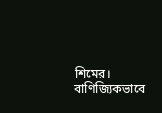শিমের।
বাণিজ্যিকভাবে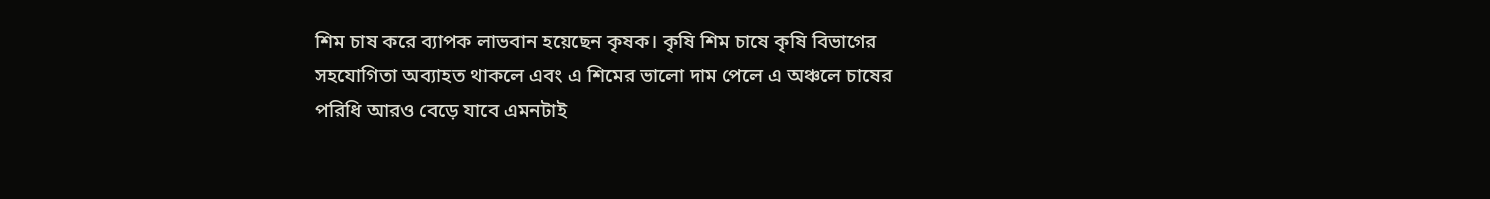শিম চাষ করে ব্যাপক লাভবান হয়েছেন কৃষক। কৃষি শিম চাষে কৃষি বিভাগের সহযোগিতা অব্যাহত থাকলে এবং এ শিমের ভালো দাম পেলে এ অঞ্চলে চাষের পরিধি আরও বেড়ে যাবে এমনটাই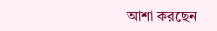আশা করছেন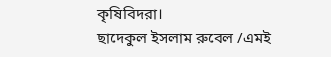কৃষিবিদরা।
ছাদেকুল ইসলাম রুবেল /এমই